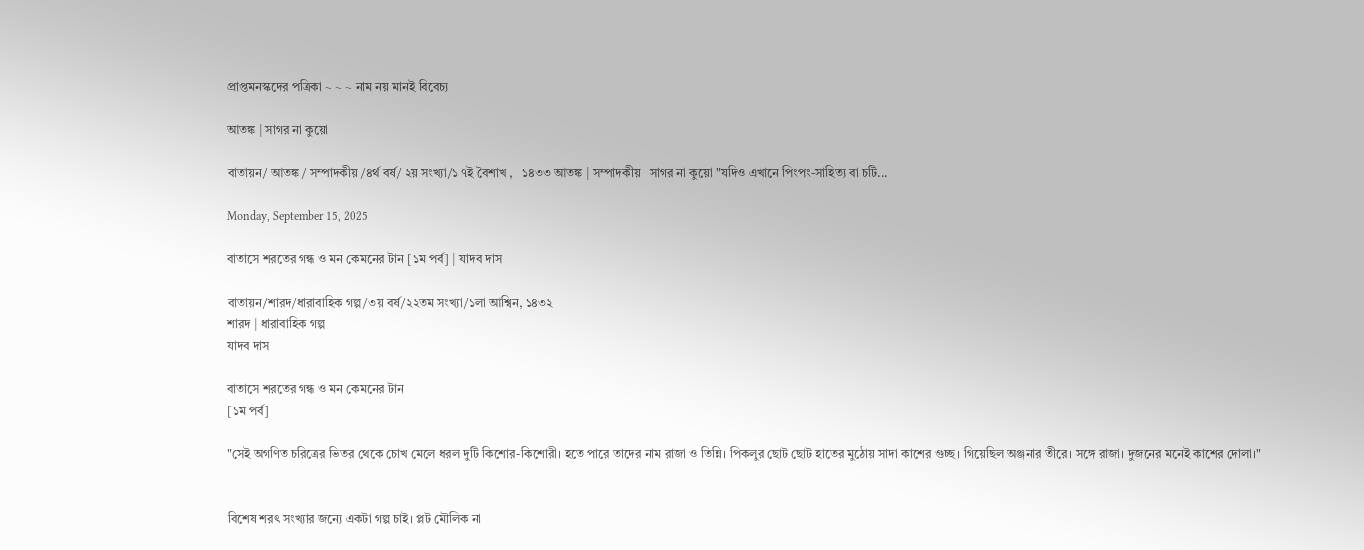প্রাপ্তমনস্কদের পত্রিকা ~ ~ ~ নাম নয় মানই বিবেচ্য

আতঙ্ক | সাগর না কুয়ো

বাতায়ন/ আতঙ্ক / সম্পাদকীয় /৪র্থ বর্ষ/ ২য় সংখ্যা/১ ৭ই বৈশাখ ,   ১৪৩৩ আতঙ্ক | সম্পাদকীয়   সাগর না কুয়ো "যদিও এখানে পিংপং-সাহিত্য বা চটি...

Monday, September 15, 2025

বাতাসে শরতের গন্ধ ও মন কেমনের টান [১ম পর্ব] | যাদব দাস

বাতায়ন/শারদ/ধারাবাহিক গল্প/৩য় বর্ষ/২২তম সংখ্যা/১লা আশ্বিন, ১৪৩২
শারদ | ধারাবাহিক গল্প
যাদব দাস

বাতাসে শরতের গন্ধ ও মন কেমনের টান
[১ম পর্ব]

"সেই অগণিত চরিত্রের ভিতর থেকে চোখ মেলে ধরল দুটি কিশোর-কিশোরী। হতে পারে তাদের নাম রাজা ও তিন্নি। পিকলুর ছোট ছোট হাতের মুঠোয় সাদা কাশের গুচ্ছ। গিয়েছিল অঞ্জনার তীরে। সঙ্গে রাজা। দুজনের মনেই কাশের দোলা।"


বিশেষ শরৎ সংখ্যার জন্যে একটা গল্প চাই। প্লট মৌলিক না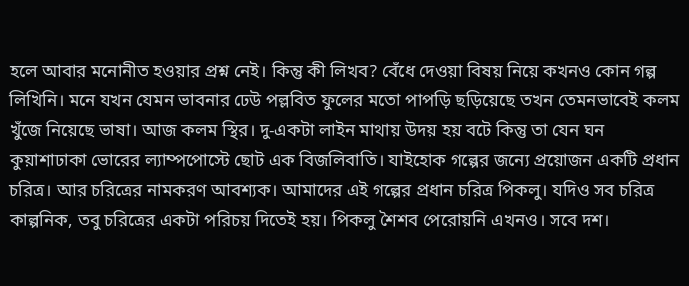হলে আবার মনোনীত হওয়ার প্রশ্ন নেই। কিন্তু কী লিখব? বেঁধে দেওয়া বিষয় নিয়ে কখনও কোন গল্প লিখিনি। মনে যখন যেমন ভাবনার ঢেউ পল্লবিত ফুলের মতো পাপড়ি ছড়িয়েছে তখন তেমনভাবেই কলম খুঁজে নিয়েছে ভাষা। আজ কলম স্থির। দু-একটা লাইন মাথায় উদয় হয় বটে কিন্তু তা যেন ঘন কুয়াশাঢাকা ভোরের ল্যাম্পপোস্টে ছোট এক বিজলিবাতি। যাইহোক গল্পের জন্যে প্রয়োজন একটি প্রধান চরিত্র। আর চরিত্রের নামকরণ আবশ্যক। আমাদের এই গল্পের প্রধান চরিত্র পিকলু। যদিও সব চরিত্র কাল্পনিক, তবু চরিত্রের একটা পরিচয় দিতেই হয়। পিকলু শৈশব পেরোয়নি এখনও। সবে দশ।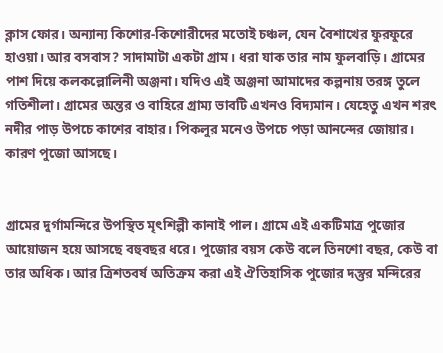ক্লাস ফোর। অন্যান্য কিশোর-কিশোরীদের মতোই চঞ্চল, যেন বৈশাখের ফুরফুরে হাওয়া। আর বসবাস? সাদামাটা একটা গ্রাম। ধরা যাক তার নাম ফুলবাড়ি। গ্রামের পাশ দিয়ে কলকল্লোলিনী অঞ্জনা। যদিও এই অঞ্জনা আমাদের কল্পনায় তরঙ্গ তুলে গতিশীলা। গ্রামের অন্তর ও বাহিরে গ্রাম্য ভাবটি এখনও বিদ্যমান। যেহেতু এখন শরৎ নদীর পাড় উপচে কাশের বাহার। পিকলুর মনেও উপচে পড়া আনন্দের জোয়ার। কারণ পুজো আসছে।


গ্রামের দুর্গামন্দিরে উপস্থিত মৃৎশিল্পী কানাই পাল। গ্রামে এই একটিমাত্র পুজোর আয়োজন হয়ে আসছে বহুবছর ধরে। পুজোর বয়স কেউ বলে তিনশো বছর, কেউ বা তার অধিক। আর ত্রিশতবর্ষ অতিক্রম করা এই ঐতিহাসিক পুজোর দস্তুর মন্দিরের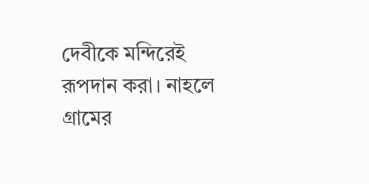দেবীকে মন্দিরেই রূপদান করা। নাহলে গ্রামের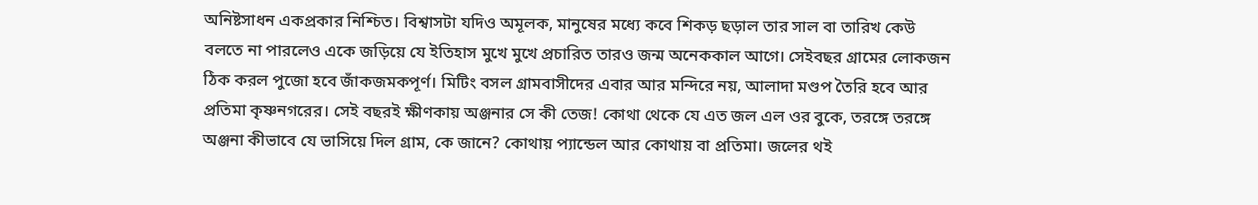অনিষ্টসাধন একপ্রকার নিশ্চিত। বিশ্বাসটা যদিও অমূলক, মানুষের মধ্যে কবে শিকড় ছড়াল তার সাল বা তারিখ কেউ বলতে না পারলেও একে জড়িয়ে যে ইতিহাস মুখে মুখে প্রচারিত তারও জন্ম অনেককাল আগে। সেইবছর গ্রামের লোকজন ঠিক করল পুজো হবে জাঁকজমকপূর্ণ। মিটিং বসল গ্রামবাসীদের এবার আর মন্দিরে নয়, আলাদা মণ্ডপ তৈরি হবে আর প্রতিমা কৃষ্ণনগরের। সেই বছরই ক্ষীণকায় অঞ্জনার সে কী তেজ! কোথা থেকে যে এত জল এল ওর বুকে, তরঙ্গে তরঙ্গে অঞ্জনা কীভাবে যে ভাসিয়ে দিল গ্রাম, কে জানে? কোথায় প্যান্ডেল আর কোথায় বা প্রতিমা। জলের থই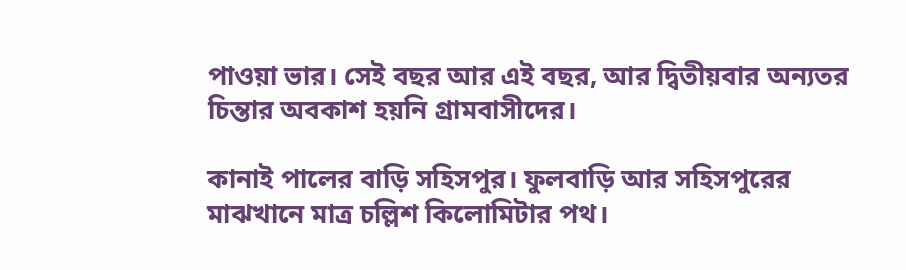পাওয়া ভার। সেই বছর আর এই বছর, আর দ্বিতীয়বার অন্যতর চিন্তার অবকাশ হয়নি গ্রামবাসীদের।

কানাই পালের বাড়ি সহিসপুর। ফুলবাড়ি আর সহিসপুরের মাঝখানে মাত্র চল্লিশ কিলোমিটার পথ।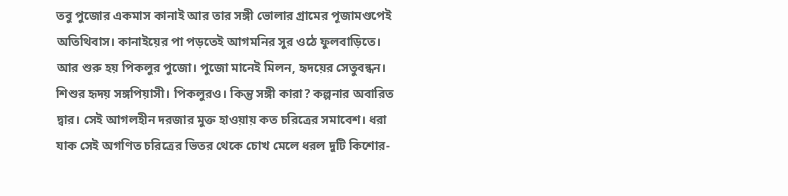তবু পুজোর একমাস কানাই আর তার সঙ্গী ভোলার গ্রামের পূজামণ্ডপেই অতিথিবাস। কানাইয়ের পা পড়তেই আগমনির সুর ওঠে ফুলবাড়িতে। আর শুরু হয় পিকলুর পুজো। পুজো মানেই মিলন, হৃদয়ের সেতুবন্ধন। শিশুর হৃদয় সঙ্গপিয়াসী। পিকলুরও। কিন্তু সঙ্গী কারা? কল্পনার অবারিত দ্বার। সেই আগলহীন দরজার মুক্ত হাওয়ায় কত চরিত্রের সমাবেশ। ধরা যাক সেই অগণিত চরিত্রের ভিতর থেকে চোখ মেলে ধরল দুটি কিশোর-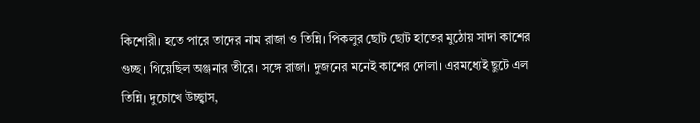কিশোরী। হতে পারে তাদের নাম রাজা ও তিন্নি। পিকলুর ছোট ছোট হাতের মুঠোয় সাদা কাশের গুচ্ছ। গিয়েছিল অঞ্জনার তীরে। সঙ্গে রাজা। দুজনের মনেই কাশের দোলা। এরমধ্যেই ছুটে এল তিন্নি। দুচোখে উচ্ছ্বাস,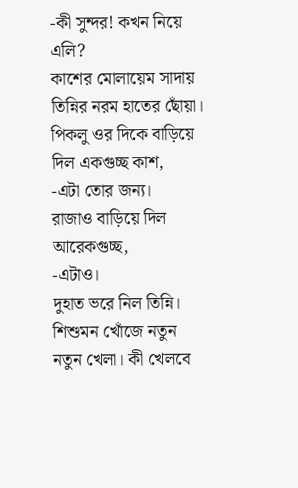-কী সুন্দর! কখন নিয়ে এলি?
কাশের মোলায়েম সাদায় তিন্নির নরম হাতের ছোঁয়া। পিকলু ওর দিকে বাড়িয়ে দিল একগুচ্ছ কাশ,
-এটা তোর জন্য।
রাজাও বাড়িয়ে দিল আরেকগুচ্ছ,
-এটাও।
দুহাত ভরে নিল তিন্নি। শিশুমন খোঁজে নতুন নতুন খেলা। কী খেলবে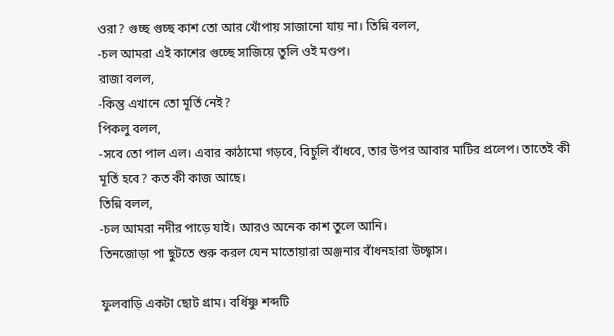ওরা? গুচ্ছ গুচ্ছ কাশ তো আর খোঁপায় সাজানো যায় না। তিন্নি বলল,
-চল আমরা এই কাশের গুচ্ছে সাজিয়ে তুলি ওই মণ্ডপ।
রাজা বলল,
-কিন্তু এখানে তো মূর্তি নেই?
পিকলু বলল,
-সবে তো পাল এল। এবার কাঠামো গড়বে, বিচুলি বাঁধবে, তার উপর আবার মাটির প্রলেপ। তাতেই কী মূর্তি হবে? কত কী কাজ আছে।
তিন্নি বলল,
-চল আমরা নদীর পাড়ে যাই। আরও অনেক কাশ তুলে আনি।
তিনজোড়া পা ছুটতে শুরু করল যেন মাতোয়ারা অঞ্জনার বাঁধনহারা উচ্ছ্বাস।

ফুলবাড়ি একটা ছোট গ্রাম। বর্ধিষ্ণু শব্দটি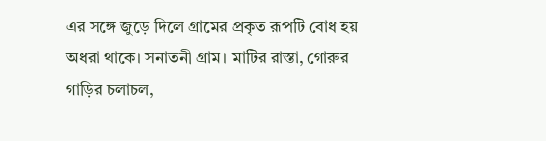এর সঙ্গে জুড়ে দিলে গ্রামের প্রকৃত রূপটি বোধ হয় অধরা থাকে। সনাতনী গ্রাম। মাটির রাস্তা, গোরুর গাড়ির চলাচল,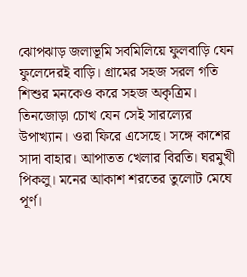ঝোপঝাড় জলাভূমি সবমিলিয়ে ফুলবাড়ি যেন ফুলেদেরই বাড়ি। গ্রামের সহজ সরল গতি শিশুর মনকেও করে সহজ অকৃত্রিম। তিনজোড়া চোখ যেন সেই সারল্যের উপাখ্যান। ওরা ফিরে এসেছে। সঙ্গে কাশের সাদা বাহার। আপাতত খেলার বিরতি। ঘরমুখী পিকলু। মনের আকাশ শরতের তুলোট মেঘে পূর্ণ।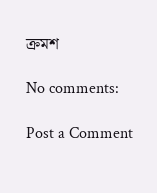ক্রমশ

No comments:

Post a Comment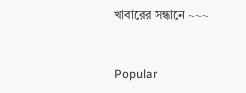খাবারের সন্ধানে ~~~


Popular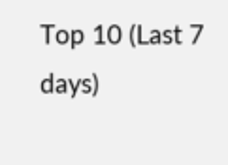Top 10 (Last 7 days)